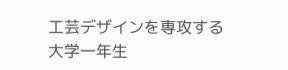工芸デザインを専攻する大学一年生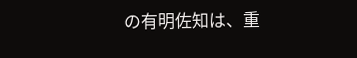の有明佐知は、重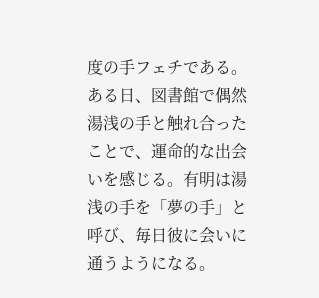度の手フェチである。ある日、図書館で偶然湯浅の手と触れ合ったことで、運命的な出会いを感じる。有明は湯浅の手を「夢の手」と呼び、毎日彼に会いに通うようになる。